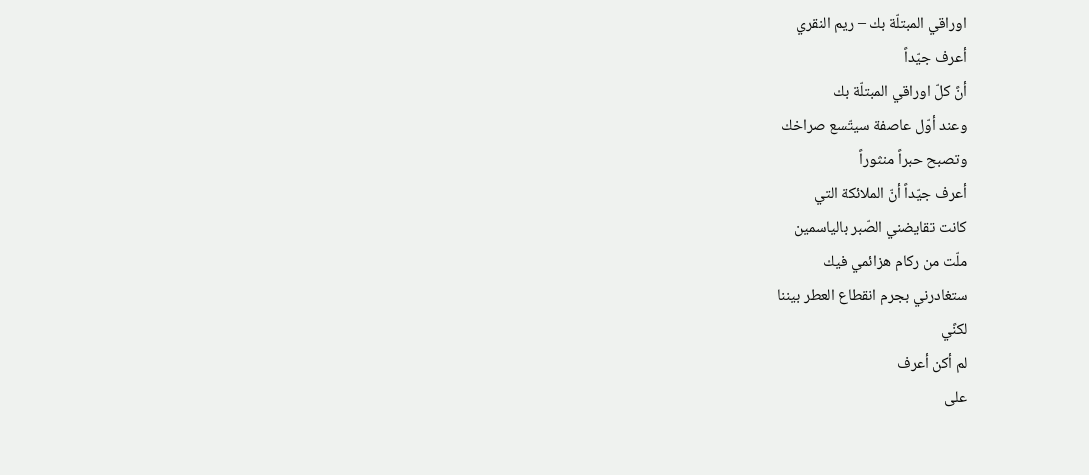اوراقي المبتلّة بك – ريم النقري
أعرف جيّداً
أنً كلّ اوراقي المبتلّة بك
وعند أوّل عاصفة سيتّسع صراخك
وتصبح حبراً منثوراً
أعرف جيّداً أنّ الملائكة التي
كانت تقايضني الصّبر بالياسمين
ملّت من ركام هزائمي فيك
ستغادرني بجرم انقطاع العطر بيننا
لكنًي
لم أكن أعرف
على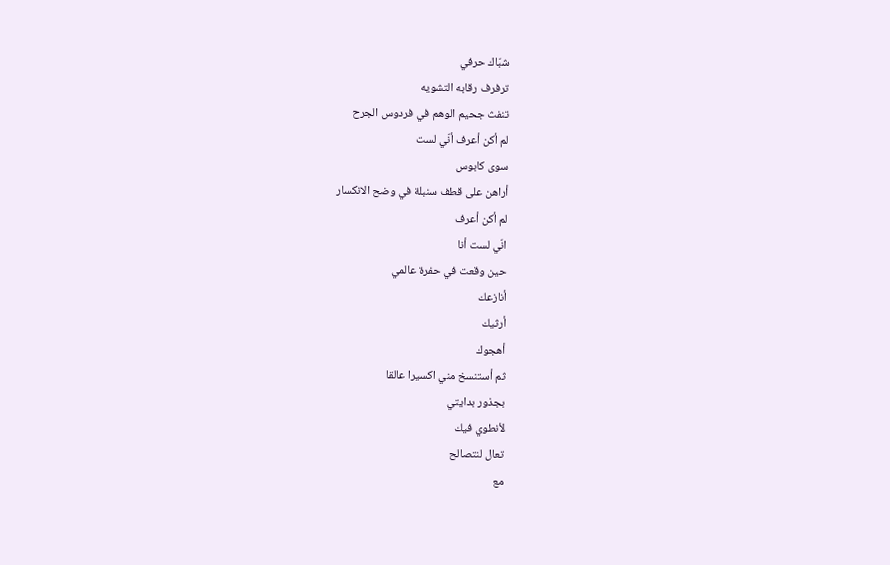شبّاك حرفي
ترفرف رقابه التشويه
تنفث جحيم الوهم في فردوس الجرح
لم أكن أعرف أنّي لست
سوى كابوس
أراهن على قطف سنبلة في وضح الانكسار
لم أكن أعرف
انّي لست أنا
حين وقعت في حفرة عالمي
أنازعك
أرثيك
أهجوك
ثم أستنسخ مني اكسيرا عالقا
بجذور بدايتي
لأنطوي فيك
تعال لنتصالح
مع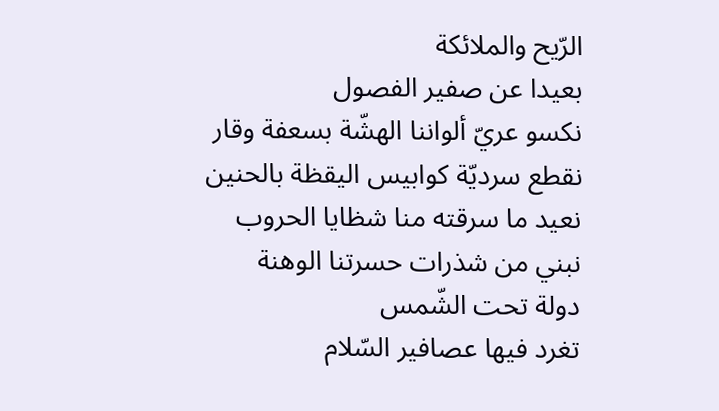الرّيح والملائكة
بعيدا عن صفير الفصول
نكسو عريّ ألواننا الهشّة بسعفة وقار
نقطع سرديّة كوابيس اليقظة بالحنين
نعيد ما سرقته منا شظايا الحروب
نبني من شذرات حسرتنا الوهنة
دولة تحت الشّمس
تغرد فيها عصافير السّلام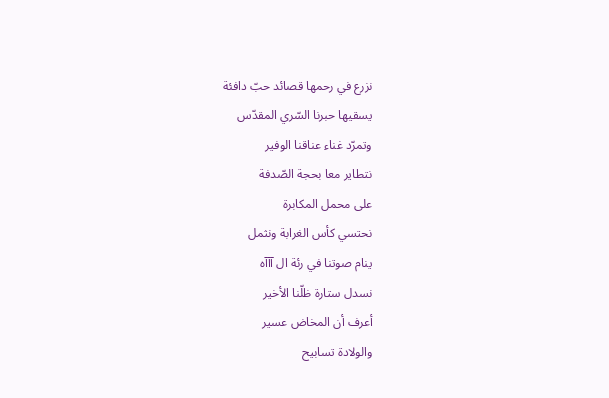نزرع في رحمها قصائد حبّ دافئة
يسقيها حبرنا السّري المقدّس
وتمرّد غناء عناقنا الوفير
نتطاير معا بحجة الصّدفة
على محمل المكابرة
نحتسي كأس الغرابة ونثمل
ينام صوتنا في رئة ال آآآه
نسدل ستارة ظلّنا الأخير
أعرف أن المخاض عسير
والولادة تسابيح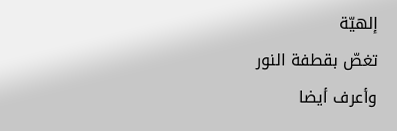إلهيّة
تغصّ بقطفة النور
وأعرف أيضا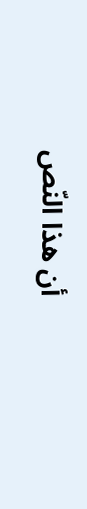أن هذا النّص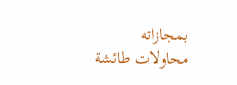بمجازاته
محاولات طائشة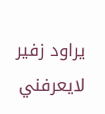يراود زفير لايعرفني